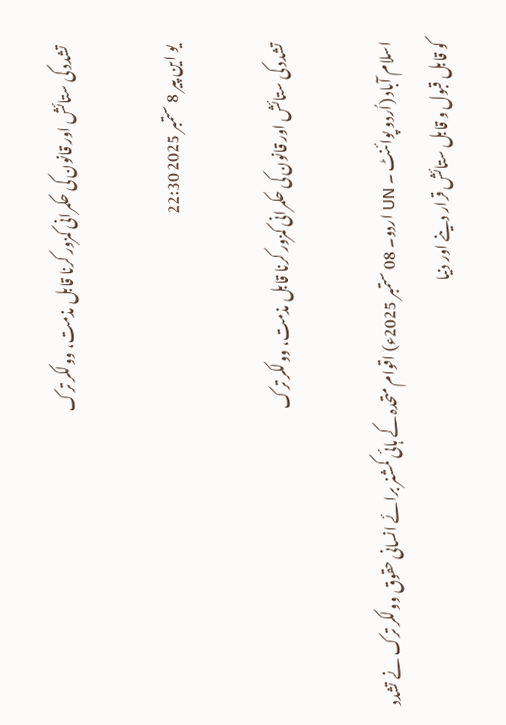تشدد کی ستائش اور قانون کی حکمرانی کمزور کرنا قابل مذمت، وولکر ترک

یو این پیر 8 ستمبر 2025 22:30

تشدد کی ستائش اور قانون کی حکمرانی کمزور کرنا قابل مذمت، وولکر ترک

اسلام آباد (اُردو پوائنٹ ۔ UN اردو۔ 08 ستمبر 2025ء) اقوام متحدہ کے ہائی کمشنر برائے انسانی حقوق وولکر ترک نے تشدد کو قابل قبول و قابل ستائش قرار دینے اور دنیا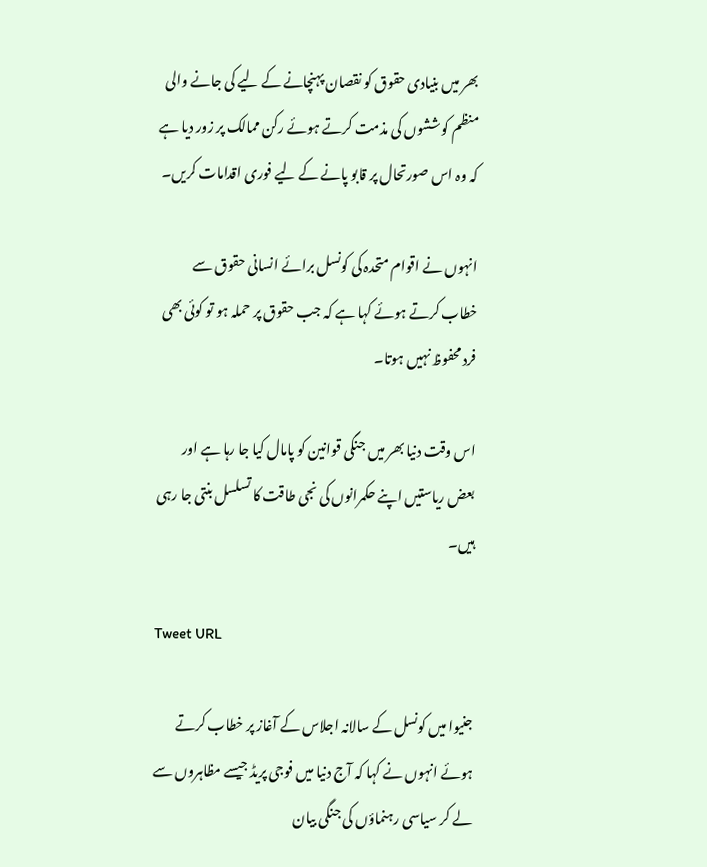بھر میں بنیادی حقوق کو نقصان پہنچانے کے لیے کی جانے والی منظم کوششوں کی مذمت کرتے ہوئے رکن ممالک پر زور دیا ہے کہ وہ اس صورتحال پر قابو پانے کے لیے فوری اقدامات کریں۔

انہوں نے اقوام متحدہ کی کونسل برائے انسانی حقوق سے خطاب کرتے ہوئے کہا ہے کہ جب حقوق پر حملہ ہو تو کوئی بھی فرد محفوظ نہیں ہوتا۔

اس وقت دنیا بھر میں جنگی قوانین کو پامال کیا جا رہا ہے اور بعض ریاستیں اپنے حکمرانوں کی نجی طاقت کا تسلسل بنتی جا رہی ہیں۔

Tweet URL

جنیوا میں کونسل کے سالانہ اجلاس کے آغاز پر خطاب کرتے ہوئے انہوں نے کہا کہ آج دنیا میں فوجی پریڈ جیسے مظاہروں سے لے کر سیاسی رہنماؤں کی جنگی بیان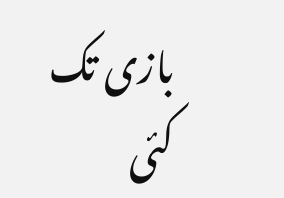بازی تک کئی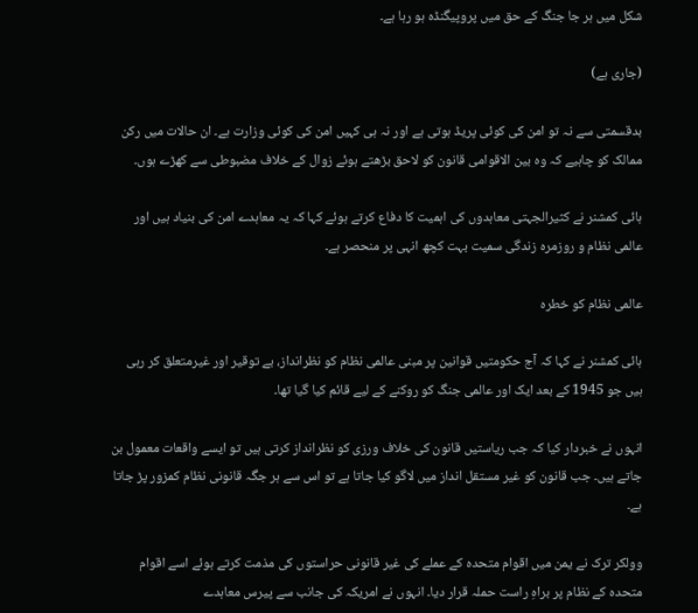شکل میں ہر جا جنگ کے حق میں پروپیگنڈہ ہو رہا ہے۔

(جاری ہے)

بدقسمتی سے نہ تو امن کی کوئی پریڈ ہوتی ہے اور نہ ہی کہیں امن کی کوئی وزارت ہے۔ ان حالات میں رکن ممالک کو چاہیے کہ وہ بین الاقوامی قانون کو لاحق بڑھتے ہوئے زوال کے خلاف مضبوطی سے کھڑے ہوں۔

ہائی کمشنر نے کثیرالجہتی معاہدوں کی اہمیت کا دفاع کرتے ہوئے کہا کہ یہ معاہدے امن کی بنیاد ہیں اور عالمی نظام و روزمرہ زندگی سمیت بہت کچھ انہی پر منحصر ہے۔

عالمی نظام کو خطرہ

ہائی کمشنر نے کہا کہ آج حکومتیں قوانین پر مبنی عالمی نظام کو نظرانداز، بے توقیر اور غیرمتعلق کر رہی ہیں جو 1945 کے بعد ایک اور عالمی جنگ کو روکنے کے لیے قائم کیا گیا تھا۔

انہوں نے خبردار کیا کہ جب ریاستیں قانون کی خلاف ورزی کو نظرانداز کرتی ہیں تو ایسے واقعات معمول بن جاتے ہیں۔ جب قانون کو غیر مستقل انداز میں لاگو کیا جاتا ہے تو اس سے ہر جگہ قانونی نظام کمزور پڑ جاتا ہے۔

وولکر ترک نے یمن میں اقوام متحدہ کے عملے کی غیر قانونی حراستوں کی مذمت کرتے ہوئے اسے اقوام متحدہ کے نظام پر براہِ راست حملہ قرار دیا۔ انہوں نے امریکہ کی جانب سے پیرس معاہدے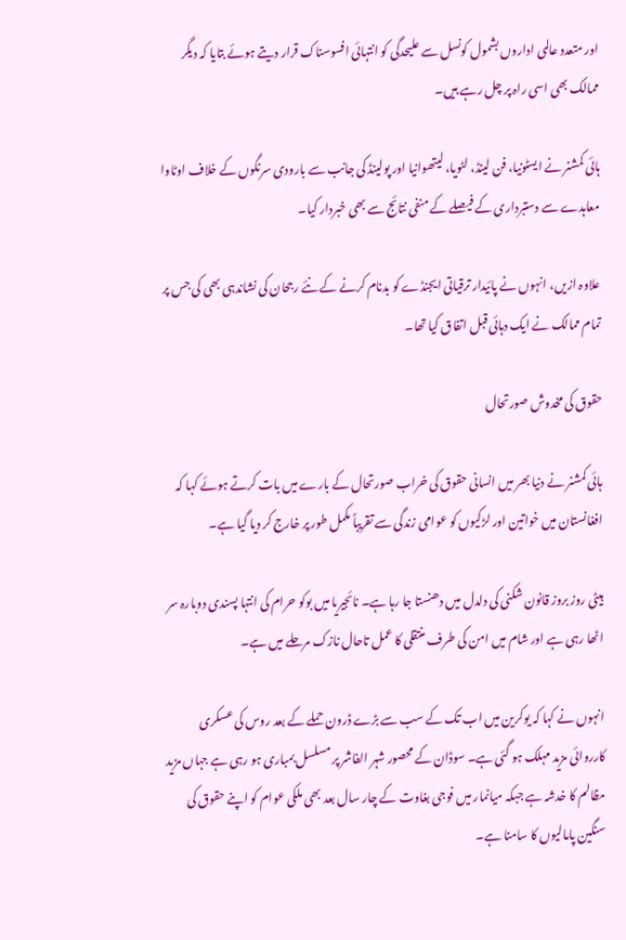اور متعدد عالمی اداروں بشمول کونسل سے علیحدگی کو انتہائی افسوسناک قرار دیتے ہوئے بتایا کہ دیگر ممالک بھی اسی راہ پر چل رہے ہیں۔

ہائی کمشنر نے ایسٹونیا، فن لینڈ، لٹویا، لیتھوانیا اور پولینڈ کی جانب سے بارودی سرنگوں کے خلاف اوٹاوا معاہدے سے دستبرداری کے فیصلے کے منفی نتائج سے بھی خبردار کیا۔

علاوہ ازیں، انہوں نے پائیدار ترقیاتی ایجنڈے کو بدنام کرنے کے نئے رجحان کی نشاندہی بھی کی جس پر تمام ممالک نے ایک دہائی قبل اتفاق کیا تھا۔

حقوق کی مخدوش صورتحال

ہائی کمشنر نے دنیا بھر میں انسانی حقوق کی خراب صورتحال کے بارے میں بات کرتے ہوئے کہا کہ افغانستان میں خواتین اور لڑکیوں کو عوامی زندگی سے تقریباً مکمل طور پر خارج کر دیا گیا ہے۔

ہیٹی روز بروز قانون شکنی کی دلدل میں دھنستا جا رہا ہے۔ نائجیریا میں بوکو حرام کی انتہا پسندی دوبارہ سر اٹھا رہی ہے اور شام میں امن کی طرف منتقلی کا عمل تاحال نازک مرحلے میں ہے۔

انہوں نے کہا کہ یوکرین میں اب تک کے سب سے بڑے ڈرون حملے کے بعد روس کی عسکری کارروائی مزید مہلک ہو گئی ہے۔ سوڈان کے محصور شہر الفاشر پر مسلسل بمباری ہو رہی ہے جہاں مزید مظالم کا خدشہ ہے جبکہ میانمار میں فوجی بغاوت کے چار سال بعد بھی ملکی عوام کو اپنے حقوق کی سنگین پامالیوں کا سامنا ہے۔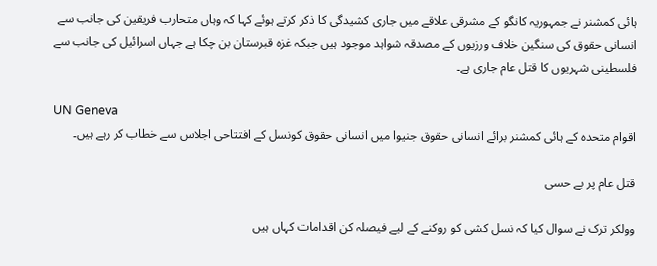ہائی کمشنر نے جمہوریہ کانگو کے مشرقی علاقے میں جاری کشیدگی کا ذکر کرتے ہوئے کہا کہ وہاں متحارب فریقین کی جانب سے انسانی حقوق کی سنگین خلاف ورزیوں کے مصدقہ شواہد موجود ہیں جبکہ غزہ قبرستان بن چکا ہے جہاں اسرائیل کی جانب سے فلسطینی شہریوں کا قتل عام جاری ہے۔

UN Geneva
اقوام متحدہ کے ہائی کمشنر برائے انسانی حقوق جنیوا میں انسانی حقوق کونسل کے افتتاحی اجلاس سے خطاب کر رہے ہیں۔

قتل عام پر بے حسی

وولکر ترک نے سوال کیا کہ نسل کشی کو روکنے کے لیے فیصلہ کن اقدامات کہاں ہیں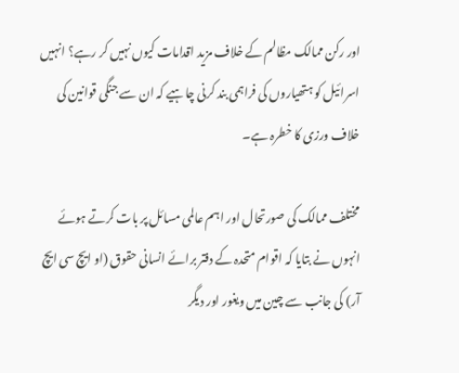اور رکن ممالک مظالم کے خلاف مزید اقدامات کیوں نہیں کر رہے؟ انہیں اسرائیل کو ہتھیاروں کی فراہمی بند کرنی چاہیے کہ ان سے جنگی قوانین کی خلاف ورزی کا خطرہ ہے۔

مختلف ممالک کی صورتحال اور اہم عالمی مسائل پر بات کرتے ہوئے انہوں نے بتایا کہ اقوام متحدہ کے دفتر برائے انسانی حقوق (او ایچ سی ایچ آر) کی جانب سے چین میں ویغور اور دیگر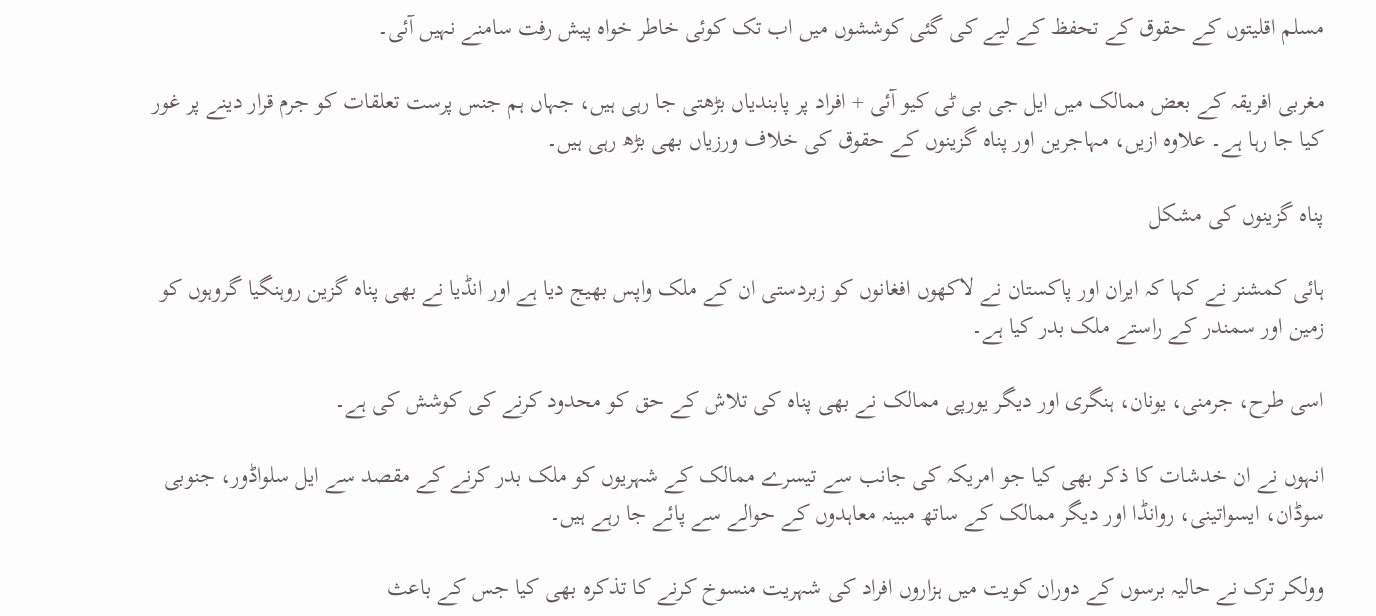مسلم اقلیتوں کے حقوق کے تحفظ کے لیے کی گئی کوششوں میں اب تک کوئی خاطر خواہ پیش رفت سامنے نہیں آئی۔

مغربی افریقہ کے بعض ممالک میں ایل جی بی ٹی کیو آئی + افراد پر پابندیاں بڑھتی جا رہی ہیں، جہاں ہم جنس پرست تعلقات کو جرم قرار دینے پر غور کیا جا رہا ہے۔ علاوہ ازیں، مہاجرین اور پناہ گزینوں کے حقوق کی خلاف ورزیاں بھی بڑھ رہی ہیں۔

پناہ گزینوں کی مشکل

ہائی کمشنر نے کہا کہ ایران اور پاکستان نے لاکھوں افغانوں کو زبردستی ان کے ملک واپس بھیج دیا ہے اور انڈیا نے بھی پناہ گزین روہنگیا گروہوں کو زمین اور سمندر کے راستے ملک بدر کیا ہے۔

اسی طرح، جرمنی، یونان، ہنگری اور دیگر یورپی ممالک نے بھی پناہ کی تلاش کے حق کو محدود کرنے کی کوشش کی ہے۔

انہوں نے ان خدشات کا ذکر بھی کیا جو امریکہ کی جانب سے تیسرے ممالک کے شہریوں کو ملک بدر کرنے کے مقصد سے ایل سلواڈور، جنوبی سوڈان، ایسواتینی، روانڈا اور دیگر ممالک کے ساتھ مبینہ معاہدوں کے حوالے سے پائے جا رہے ہیں۔

وولکر ترک نے حالیہ برسوں کے دوران کویت میں ہزاروں افراد کی شہریت منسوخ کرنے کا تذکرہ بھی کیا جس کے باعث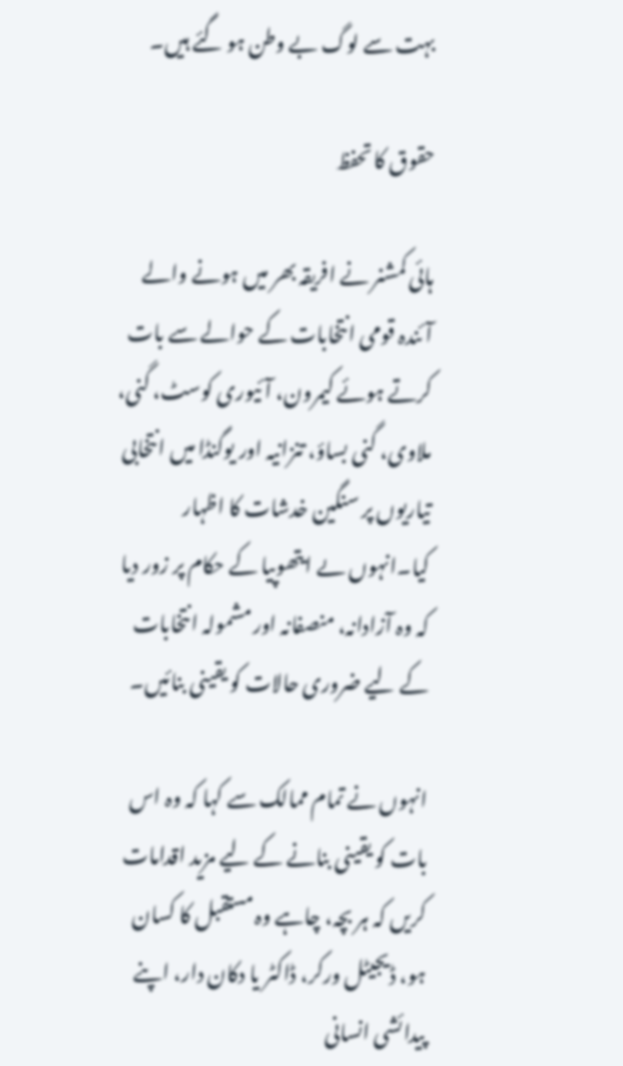بہت سے لوگ بے وطن ہو گئے ہیں۔

حقوق کا تحفظ

ہائی کمشنر نے افریقہ بھر میں ہونے والے آئندہ قومی انتخابات کے حوالے سے بات کرتے ہوئے کیمرون، آئیوری کوسٹ، گنی، ملاوی، گنی بساؤ، تنزانیہ اور یوگنڈا میں انتخابی تیاریوں پر سنگین خدشات کا اظہار کیا۔انہوں ںے ایتھوپیا کے حکام پر زور دیا کہ وہ آزادانہ، منصفانہ اور مشمولہ انتخابات کے لیے ضروری حالات کو یقینی بنائیں۔

انہوں نے تمام ممالک سے کہا کہ وہ اس بات کو یقینی بنانے کے لیے مزید اقدامات کریں کہ ہر بچہ، چاہے وہ مستقبل کا کسان ہو، ڈیجیٹل ورکر، ڈاکٹر یا دکان دار، اپنے پیدائشی انسانی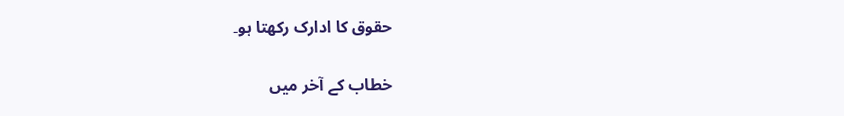حقوق کا ادارک رکھتا ہو۔

خطاب کے آخر میں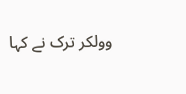وولکر ترک نے کہا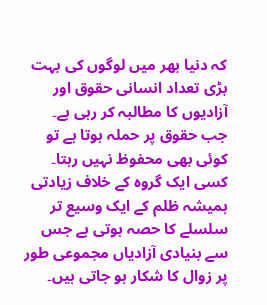کہ دنیا بھر میں لوگوں کی بہت بڑی تعداد انسانی حقوق اور آزادیوں کا مطالبہ کر رہی ہے۔ جب حقوق پر حملہ ہوتا ہے تو کوئی بھی محفوظ نہیں رہتا۔ کسی ایک گروہ کے خلاف زیادتی ہمیشہ ظلم کے ایک وسیع تر سلسلے کا حصہ ہوتی ہے جس سے بنیادی آزادیاں مجموعی طور پر زوال کا شکار ہو جاتی ہیں۔